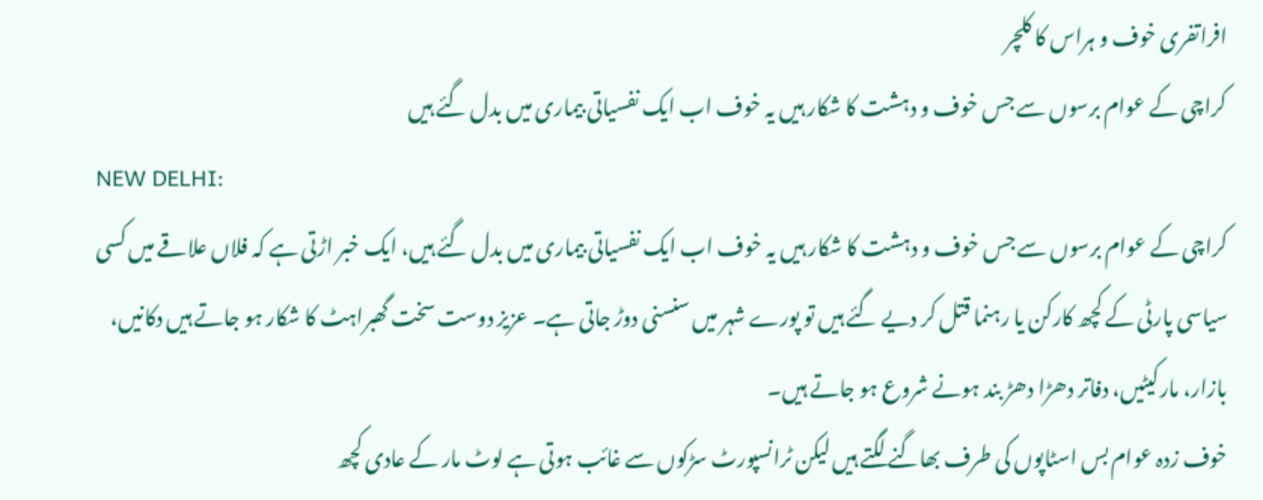افراتفری خوف و ہراس کا کلچر
کراچی کے عوام برسوں سے جس خوف و دہشت کا شکار ہیں یہ خوف اب ایک نفسیاتی بیماری میں بدل گئے ہیں
NEW DELHI:
کراچی کے عوام برسوں سے جس خوف و دہشت کا شکار ہیں یہ خوف اب ایک نفسیاتی بیماری میں بدل گئے ہیں، ایک خبر اڑتی ہے کہ فلاں علاقے میں کسی سیاسی پارٹی کے کچھ کارکن یا رہنما قتل کر دیے گئے ہیں تو پورے شہر میں سنسنی دوڑ جاتی ہے۔ عزیز دوست سخت گھبراہٹ کا شکار ہو جاتے ہیں دکانیں، بازار، مارکیٹیں، دفاتر دھڑا دھڑ بند ہونے شروع ہو جاتے ہیں۔
خوف زدہ عوام بس اسٹاپوں کی طرف بھاگنے لگتے ہیں لیکن ٹرانسپورٹ سڑکوں سے غائب ہوتی ہے لوٹ مار کے عادی کچھ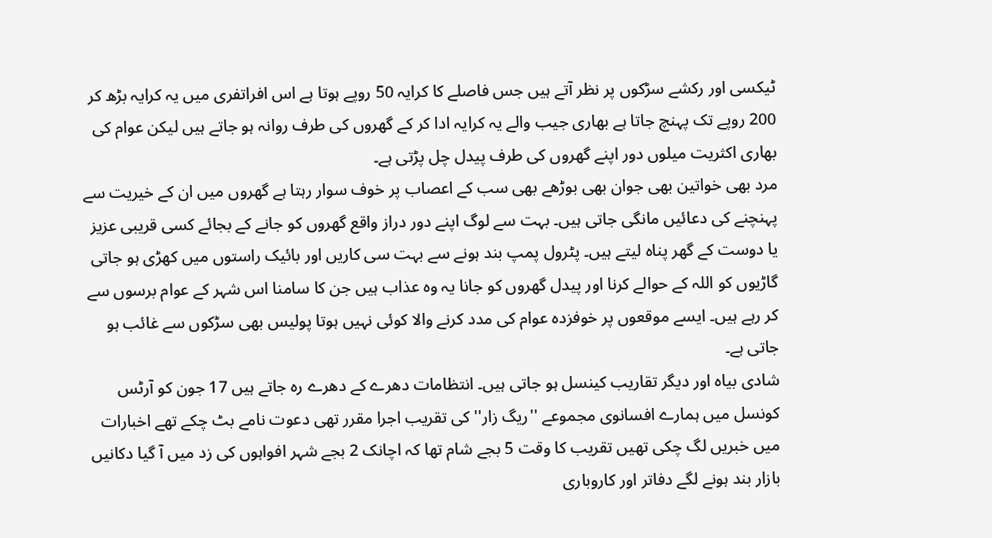ٹیکسی اور رکشے سڑکوں پر نظر آتے ہیں جس فاصلے کا کرایہ 50 روپے ہوتا ہے اس افراتفری میں یہ کرایہ بڑھ کر 200 روپے تک پہنچ جاتا ہے بھاری جیب والے یہ کرایہ ادا کر کے گھروں کی طرف روانہ ہو جاتے ہیں لیکن عوام کی بھاری اکثریت میلوں دور اپنے گھروں کی طرف پیدل چل پڑتی ہے۔
مرد بھی خواتین بھی جوان بھی بوڑھے بھی سب کے اعصاب پر خوف سوار رہتا ہے گھروں میں ان کے خیریت سے پہنچنے کی دعائیں مانگی جاتی ہیں۔ بہت سے لوگ اپنے دور دراز واقع گھروں کو جانے کے بجائے کسی قریبی عزیز یا دوست کے گھر پناہ لیتے ہیں۔ پٹرول پمپ بند ہونے سے بہت سی کاریں اور بائیک راستوں میں کھڑی ہو جاتی گاڑیوں کو اللہ کے حوالے کرنا اور پیدل گھروں کو جانا یہ وہ عذاب ہیں جن کا سامنا اس شہر کے عوام برسوں سے کر رہے ہیں۔ ایسے موقعوں پر خوفزدہ عوام کی مدد کرنے والا کوئی نہیں ہوتا پولیس بھی سڑکوں سے غائب ہو جاتی ہے۔
شادی بیاہ اور دیگر تقاریب کینسل ہو جاتی ہیں۔ انتظامات دھرے کے دھرے رہ جاتے ہیں 17 جون کو آرٹس کونسل میں ہمارے افسانوی مجموعے ''ریگ زار'' کی تقریب اجرا مقرر تھی دعوت نامے بٹ چکے تھے اخبارات میں خبریں لگ چکی تھیں تقریب کا وقت 5 بجے شام تھا کہ اچانک 2 بجے شہر افواہوں کی زد میں آ گیا دکانیں بازار بند ہونے لگے دفاتر اور کاروباری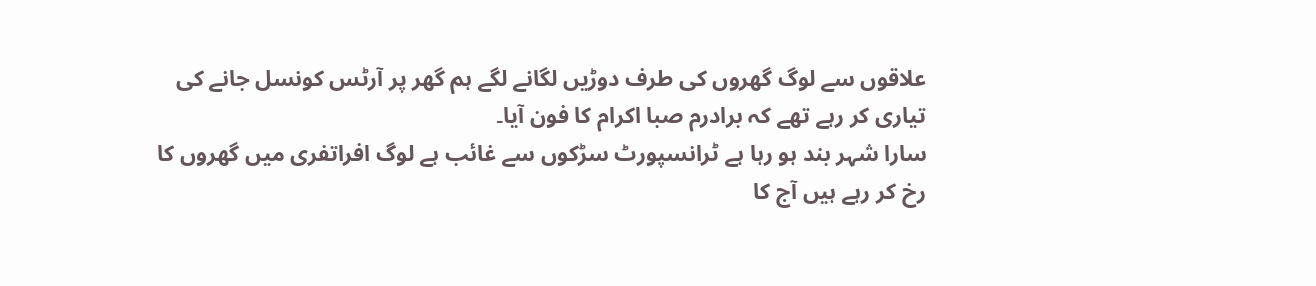علاقوں سے لوگ گھروں کی طرف دوڑیں لگانے لگے ہم گھر پر آرٹس کونسل جانے کی تیاری کر رہے تھے کہ برادرم صبا اکرام کا فون آیا۔
سارا شہر بند ہو رہا ہے ٹرانسپورٹ سڑکوں سے غائب ہے لوگ افراتفری میں گھروں کا رخ کر رہے ہیں آج کا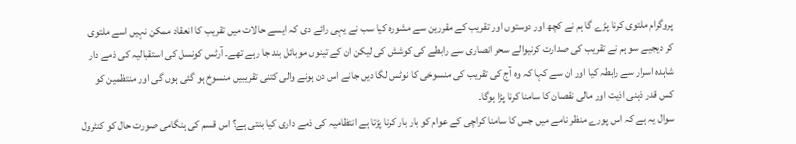پروگرام ملتوی کرنا پڑے گا ہم نے کچھ اور دوستوں اور تقریب کے مقررین سے مشورہ کیا سب نے یہی رائے دی کہ ایسے حالات میں تقریب کا انعقاد ممکن نہیں اسے ملتوی کر دیجیے سو ہم نے تقریب کی صدارت کرنیوالے سحر انصاری سے رابطے کی کوشش کی لیکن ان کے تینوں موبائل بند جا رہے تھے۔ آرٹس کونسل کی استقبالیہ کی ذمے دار شاہدہ اسرار سے رابطہ کیا اور ان سے کہا کہ وہ آج کی تقریب کی منسوخی کا نوٹس لگا دیں جانے اس دن ہونے والی کتنی تقریبیں منسوخ ہو گئی ہوں گی اور منتظمین کو کس قدر ذہنی اذیت اور مالی نقصان کا سامنا کرنا پڑا ہوگا۔
سوال یہ ہے کہ اس پورے منظر نامے میں جس کا سامنا کراچی کے عوام کو بار بار کرنا پڑتا ہے انتظامیہ کی ذمے داری کیا بنتی ہے؟ اس قسم کی ہنگامی صورت حال کو کنٹرول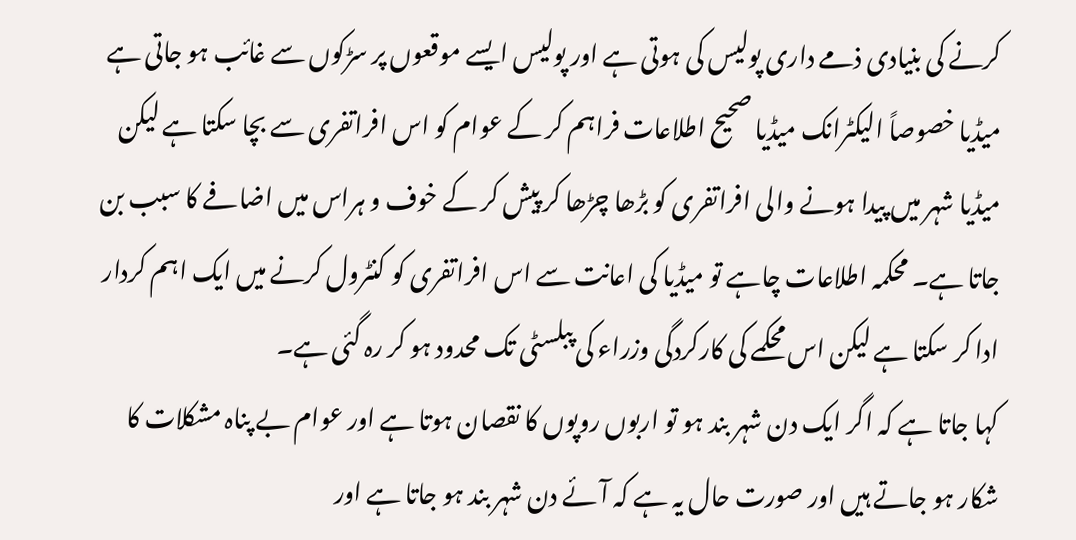کرنے کی بنیادی ذمے داری پولیس کی ہوتی ہے اور پولیس ایسے موقعوں پر سڑکوں سے غائب ہو جاتی ہے میڈیا خصوصاً الیکٹرانک میڈیا صحیح اطلاعات فراہم کر کے عوام کو اس افراتفری سے بچا سکتا ہے لیکن میڈیا شہر میں پیدا ہونے والی افراتفری کو بڑھا چڑھا کر پیش کر کے خوف و ہراس میں اضافے کا سبب بن جاتا ہے۔ محکمہ اطلاعات چاہے تو میڈیا کی اعانت سے اس افراتفری کو کنٹرول کرنے میں ایک اہم کردار ادا کر سکتا ہے لیکن اس محکمے کی کارکردگی وزراء کی پبلسٹی تک محدود ہو کر رہ گئی ہے۔
کہا جاتا ہے کہ اگر ایک دن شہر بند ہو تو اربوں روپوں کا نقصان ہوتا ہے اور عوام بے پناہ مشکلات کا شکار ہو جاتے ہیں اور صورت حال یہ ہے کہ آئے دن شہر بند ہو جاتا ہے اور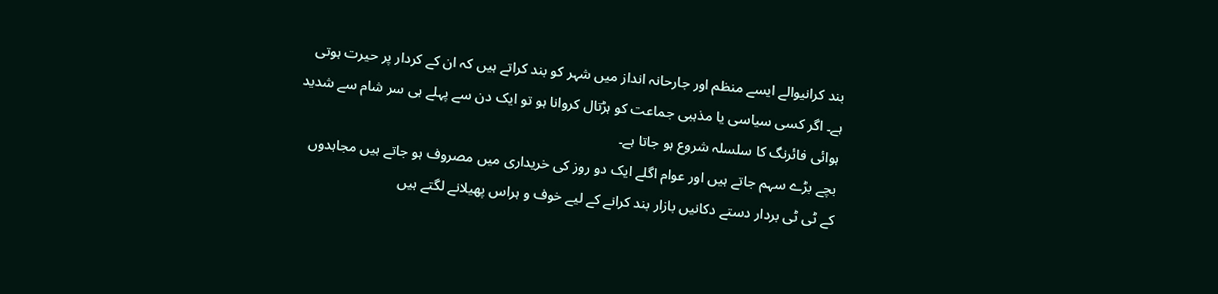بند کرانیوالے ایسے منظم اور جارحانہ انداز میں شہر کو بند کراتے ہیں کہ ان کے کردار پر حیرت ہوتی ہے۔ اگر کسی سیاسی یا مذہبی جماعت کو ہڑتال کروانا ہو تو ایک دن سے پہلے ہی سر شام سے شدید ہوائی فائرنگ کا سلسلہ شروع ہو جاتا ہے۔
بچے بڑے سہم جاتے ہیں اور عوام اگلے ایک دو روز کی خریداری میں مصروف ہو جاتے ہیں مجاہدوں کے ٹی ٹی بردار دستے دکانیں بازار بند کرانے کے لیے خوف و ہراس پھیلانے لگتے ہیں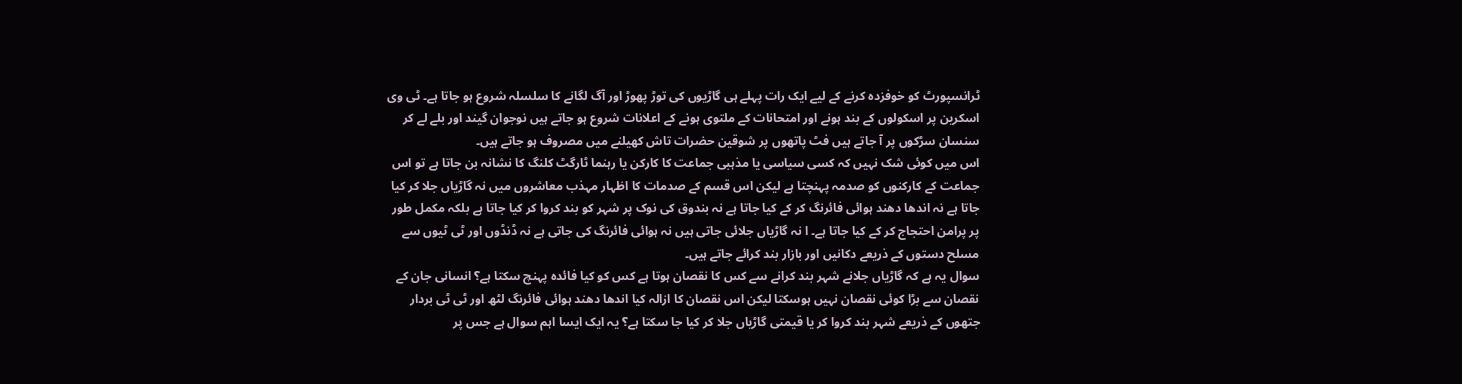ٹرانسپورٹ کو خوفزدہ کرنے کے لیے ایک رات پہلے ہی گاڑیوں کی توڑ پھوڑ اور آگ لگانے کا سلسلہ شروع ہو جاتا ہے۔ ٹی وی اسکرین پر اسکولوں کے بند ہونے اور امتحانات کے ملتوی ہونے کے اعلانات شروع ہو جاتے ہیں نوجوان گیند اور بلے لے کر سنسان سڑکوں پر آ جاتے ہیں فٹ پاتھوں پر شوقین حضرات تاش کھیلنے میں مصروف ہو جاتے ہیں۔
اس میں کوئی شک نہیں کہ کسی سیاسی یا مذہبی جماعت کا کارکن یا رہنما ٹارگٹ کلنگ کا نشانہ بن جاتا ہے تو اس جماعت کے کارکنوں کو صدمہ پہنچتا ہے لیکن اس قسم کے صدمات کا اظہار مہذب معاشروں میں نہ گاڑیاں جلا کر کیا جاتا ہے نہ اندھا دھند ہوائی فائرنگ کر کے کیا جاتا ہے نہ بندوق کی نوک پر شہر کو بند کروا کر کیا جاتا ہے بلکہ مکمل طور پر پرامن احتجاج کر کے کیا جاتا ہے۔ ا نہ گاڑیاں جلائی جاتی ہیں نہ ہوائی فائرنگ کی جاتی ہے نہ ڈنڈوں اور ٹی ٹیوں سے مسلح دستوں کے ذریعے دکانیں اور بازار بند کرائے جاتے ہیں۔
سوال یہ ہے کہ گاڑیاں جلانے شہر بند کرانے سے کس کا نقصان ہوتا ہے کس کو کیا فائدہ پہنچ سکتا ہے؟ انسانی جان کے نقصان سے بڑا کوئی نقصان نہیں ہوسکتا لیکن اس نقصان کا ازالہ کیا اندھا دھند ہوائی فائرنگ لٹھ اور ٹی ٹی بردار جتھوں کے ذریعے شہر بند کروا کر یا قیمتی گاڑیاں جلا کر کیا جا سکتا ہے؟ یہ ایک ایسا اہم سوال ہے جس پر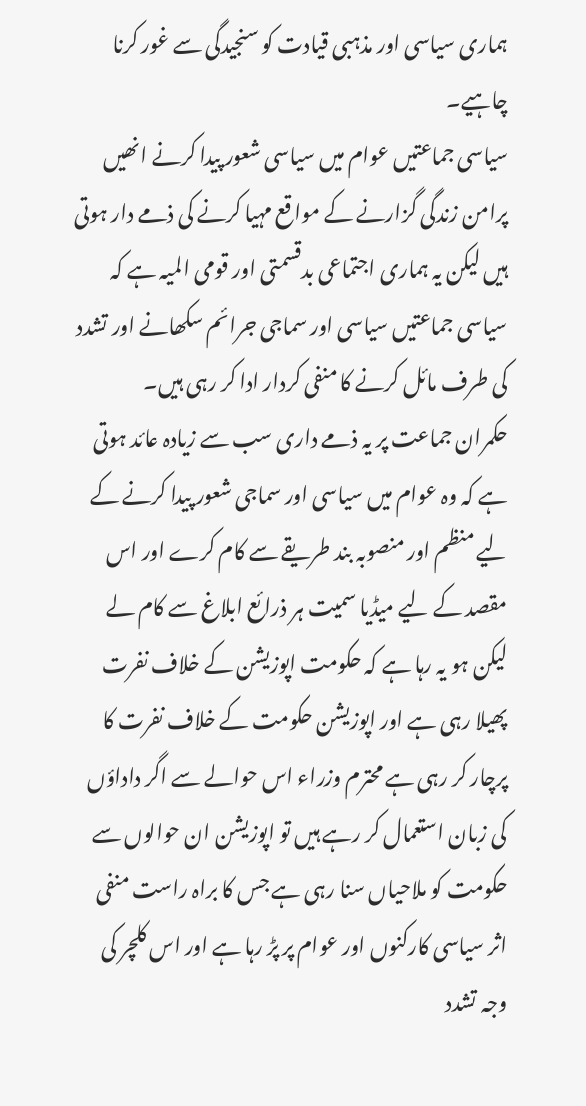ہماری سیاسی اور مذہبی قیادت کو سنجیدگی سے غور کرنا چاہیے۔
سیاسی جماعتیں عوام میں سیاسی شعور پیدا کرنے انھیں پرامن زندگی گزارنے کے مواقع مہیا کرنے کی ذمے دار ہوتی ہیں لیکن یہ ہماری اجتماعی بدقسمتی اور قومی المیہ ہے کہ سیاسی جماعتیں سیاسی اور سماجی جرائم سکھانے اور تشدد کی طرف مائل کرنے کا منفی کردار ادا کر رہی ہیں۔
حکمران جماعت پر یہ ذمے داری سب سے زیادہ عائد ہوتی ہے کہ وہ عوام میں سیاسی اور سماجی شعور پیدا کرنے کے لیے منظم اور منصوبہ بند طریقے سے کام کرے اور اس مقصد کے لیے میڈیا سمیت ہر ذرائع ابلاغ سے کام لے لیکن ہو یہ رہا ہے کہ حکومت اپوزیشن کے خلاف نفرت پھیلا رہی ہے اور اپوزیشن حکومت کے خلاف نفرت کا پرچار کر رہی ہے محترم وزراء اس حوالے سے اگر داداؤں کی زبان استعمال کر رہے ہیں تو اپوزیشن ان حوالوں سے حکومت کو ملاحیاں سنا رہی ہے جس کا براہ راست منفی اثر سیاسی کارکنوں اور عوام پر پڑ رہا ہے اور اس کلچر کی وجہ تشدد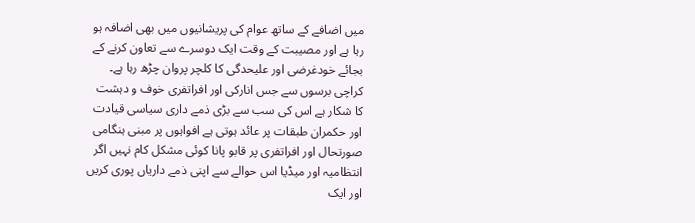میں اضافے کے ساتھ عوام کی پریشانیوں میں بھی اضافہ ہو رہا ہے اور مصیبت کے وقت ایک دوسرے سے تعاون کرنے کے بجائے خودغرضی اور علیحدگی کا کلچر پروان چڑھ رہا ہے۔
کراچی برسوں سے جس انارکی اور افراتفری خوف و دہشت کا شکار ہے اس کی سب سے بڑی ذمے داری سیاسی قیادت اور حکمران طبقات پر عائد ہوتی ہے افواہوں پر مبنی ہنگامی صورتحال اور افراتفری پر قابو پانا کوئی مشکل کام نہیں اگر انتظامیہ اور میڈیا اس حوالے سے اپنی ذمے داریاں پوری کریں اور ایک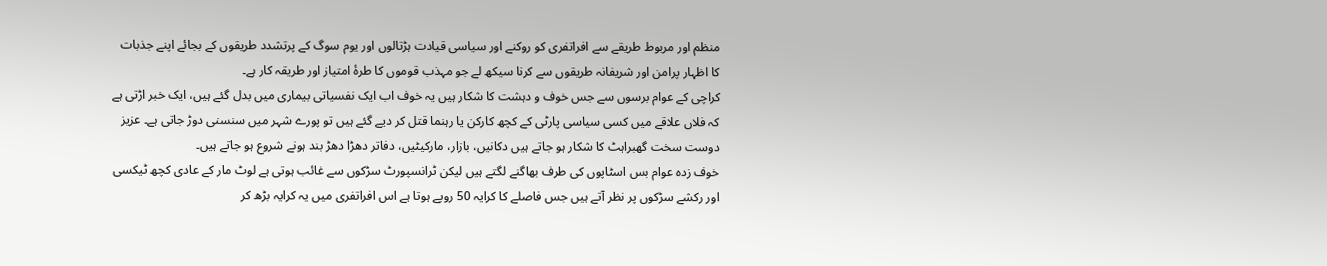منظم اور مربوط طریقے سے افراتفری کو روکنے اور سیاسی قیادت ہڑتالوں اور یوم سوگ کے پرتشدد طریقوں کے بجائے اپنے جذبات کا اظہار پرامن اور شریفانہ طریقوں سے کرنا سیکھ لے جو مہذب قوموں کا طرۂ امتیاز اور طریقہ کار ہے۔
کراچی کے عوام برسوں سے جس خوف و دہشت کا شکار ہیں یہ خوف اب ایک نفسیاتی بیماری میں بدل گئے ہیں، ایک خبر اڑتی ہے کہ فلاں علاقے میں کسی سیاسی پارٹی کے کچھ کارکن یا رہنما قتل کر دیے گئے ہیں تو پورے شہر میں سنسنی دوڑ جاتی ہے۔ عزیز دوست سخت گھبراہٹ کا شکار ہو جاتے ہیں دکانیں، بازار، مارکیٹیں، دفاتر دھڑا دھڑ بند ہونے شروع ہو جاتے ہیں۔
خوف زدہ عوام بس اسٹاپوں کی طرف بھاگنے لگتے ہیں لیکن ٹرانسپورٹ سڑکوں سے غائب ہوتی ہے لوٹ مار کے عادی کچھ ٹیکسی اور رکشے سڑکوں پر نظر آتے ہیں جس فاصلے کا کرایہ 50 روپے ہوتا ہے اس افراتفری میں یہ کرایہ بڑھ کر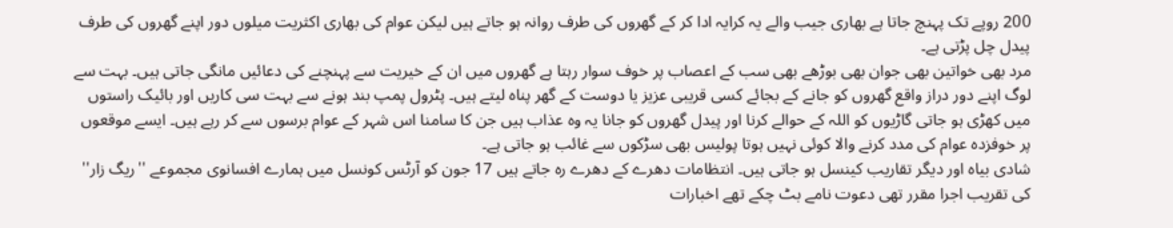200 روپے تک پہنچ جاتا ہے بھاری جیب والے یہ کرایہ ادا کر کے گھروں کی طرف روانہ ہو جاتے ہیں لیکن عوام کی بھاری اکثریت میلوں دور اپنے گھروں کی طرف پیدل چل پڑتی ہے۔
مرد بھی خواتین بھی جوان بھی بوڑھے بھی سب کے اعصاب پر خوف سوار رہتا ہے گھروں میں ان کے خیریت سے پہنچنے کی دعائیں مانگی جاتی ہیں۔ بہت سے لوگ اپنے دور دراز واقع گھروں کو جانے کے بجائے کسی قریبی عزیز یا دوست کے گھر پناہ لیتے ہیں۔ پٹرول پمپ بند ہونے سے بہت سی کاریں اور بائیک راستوں میں کھڑی ہو جاتی گاڑیوں کو اللہ کے حوالے کرنا اور پیدل گھروں کو جانا یہ وہ عذاب ہیں جن کا سامنا اس شہر کے عوام برسوں سے کر رہے ہیں۔ ایسے موقعوں پر خوفزدہ عوام کی مدد کرنے والا کوئی نہیں ہوتا پولیس بھی سڑکوں سے غائب ہو جاتی ہے۔
شادی بیاہ اور دیگر تقاریب کینسل ہو جاتی ہیں۔ انتظامات دھرے کے دھرے رہ جاتے ہیں 17 جون کو آرٹس کونسل میں ہمارے افسانوی مجموعے ''ریگ زار'' کی تقریب اجرا مقرر تھی دعوت نامے بٹ چکے تھے اخبارات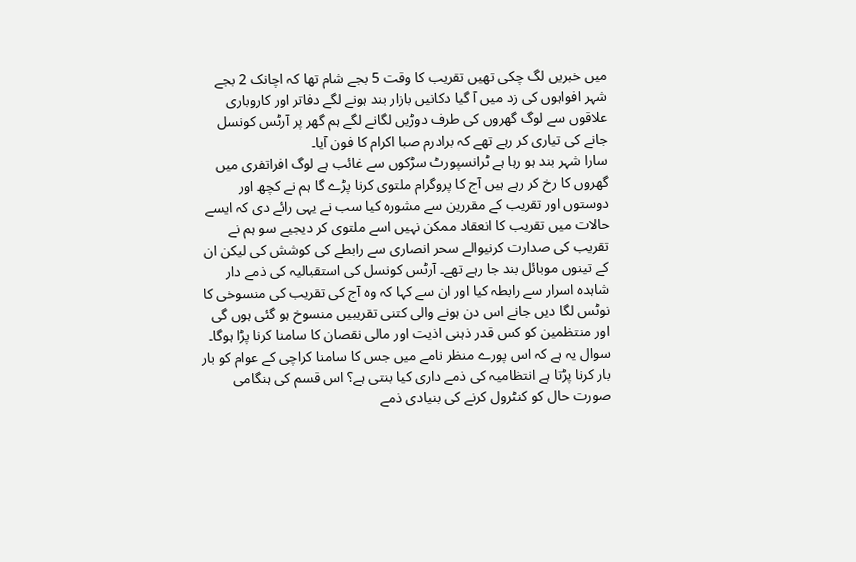میں خبریں لگ چکی تھیں تقریب کا وقت 5 بجے شام تھا کہ اچانک 2 بجے شہر افواہوں کی زد میں آ گیا دکانیں بازار بند ہونے لگے دفاتر اور کاروباری علاقوں سے لوگ گھروں کی طرف دوڑیں لگانے لگے ہم گھر پر آرٹس کونسل جانے کی تیاری کر رہے تھے کہ برادرم صبا اکرام کا فون آیا۔
سارا شہر بند ہو رہا ہے ٹرانسپورٹ سڑکوں سے غائب ہے لوگ افراتفری میں گھروں کا رخ کر رہے ہیں آج کا پروگرام ملتوی کرنا پڑے گا ہم نے کچھ اور دوستوں اور تقریب کے مقررین سے مشورہ کیا سب نے یہی رائے دی کہ ایسے حالات میں تقریب کا انعقاد ممکن نہیں اسے ملتوی کر دیجیے سو ہم نے تقریب کی صدارت کرنیوالے سحر انصاری سے رابطے کی کوشش کی لیکن ان کے تینوں موبائل بند جا رہے تھے۔ آرٹس کونسل کی استقبالیہ کی ذمے دار شاہدہ اسرار سے رابطہ کیا اور ان سے کہا کہ وہ آج کی تقریب کی منسوخی کا نوٹس لگا دیں جانے اس دن ہونے والی کتنی تقریبیں منسوخ ہو گئی ہوں گی اور منتظمین کو کس قدر ذہنی اذیت اور مالی نقصان کا سامنا کرنا پڑا ہوگا۔
سوال یہ ہے کہ اس پورے منظر نامے میں جس کا سامنا کراچی کے عوام کو بار بار کرنا پڑتا ہے انتظامیہ کی ذمے داری کیا بنتی ہے؟ اس قسم کی ہنگامی صورت حال کو کنٹرول کرنے کی بنیادی ذمے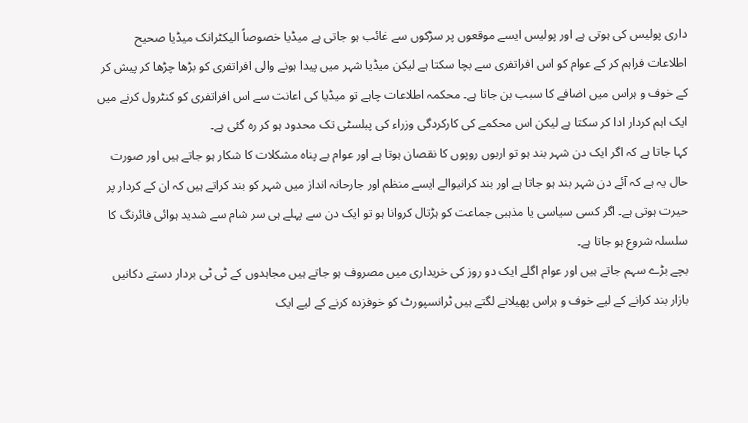داری پولیس کی ہوتی ہے اور پولیس ایسے موقعوں پر سڑکوں سے غائب ہو جاتی ہے میڈیا خصوصاً الیکٹرانک میڈیا صحیح اطلاعات فراہم کر کے عوام کو اس افراتفری سے بچا سکتا ہے لیکن میڈیا شہر میں پیدا ہونے والی افراتفری کو بڑھا چڑھا کر پیش کر کے خوف و ہراس میں اضافے کا سبب بن جاتا ہے۔ محکمہ اطلاعات چاہے تو میڈیا کی اعانت سے اس افراتفری کو کنٹرول کرنے میں ایک اہم کردار ادا کر سکتا ہے لیکن اس محکمے کی کارکردگی وزراء کی پبلسٹی تک محدود ہو کر رہ گئی ہے۔
کہا جاتا ہے کہ اگر ایک دن شہر بند ہو تو اربوں روپوں کا نقصان ہوتا ہے اور عوام بے پناہ مشکلات کا شکار ہو جاتے ہیں اور صورت حال یہ ہے کہ آئے دن شہر بند ہو جاتا ہے اور بند کرانیوالے ایسے منظم اور جارحانہ انداز میں شہر کو بند کراتے ہیں کہ ان کے کردار پر حیرت ہوتی ہے۔ اگر کسی سیاسی یا مذہبی جماعت کو ہڑتال کروانا ہو تو ایک دن سے پہلے ہی سر شام سے شدید ہوائی فائرنگ کا سلسلہ شروع ہو جاتا ہے۔
بچے بڑے سہم جاتے ہیں اور عوام اگلے ایک دو روز کی خریداری میں مصروف ہو جاتے ہیں مجاہدوں کے ٹی ٹی بردار دستے دکانیں بازار بند کرانے کے لیے خوف و ہراس پھیلانے لگتے ہیں ٹرانسپورٹ کو خوفزدہ کرنے کے لیے ایک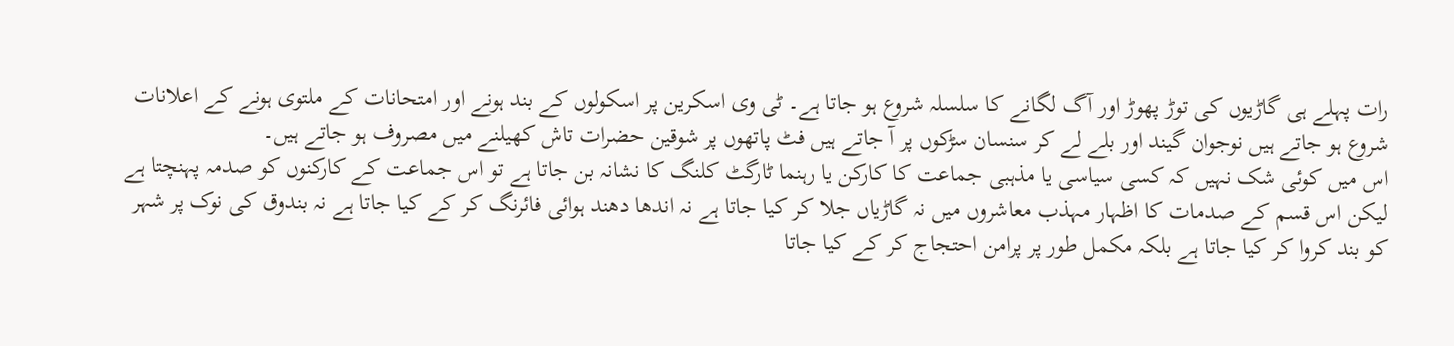رات پہلے ہی گاڑیوں کی توڑ پھوڑ اور آگ لگانے کا سلسلہ شروع ہو جاتا ہے۔ ٹی وی اسکرین پر اسکولوں کے بند ہونے اور امتحانات کے ملتوی ہونے کے اعلانات شروع ہو جاتے ہیں نوجوان گیند اور بلے لے کر سنسان سڑکوں پر آ جاتے ہیں فٹ پاتھوں پر شوقین حضرات تاش کھیلنے میں مصروف ہو جاتے ہیں۔
اس میں کوئی شک نہیں کہ کسی سیاسی یا مذہبی جماعت کا کارکن یا رہنما ٹارگٹ کلنگ کا نشانہ بن جاتا ہے تو اس جماعت کے کارکنوں کو صدمہ پہنچتا ہے لیکن اس قسم کے صدمات کا اظہار مہذب معاشروں میں نہ گاڑیاں جلا کر کیا جاتا ہے نہ اندھا دھند ہوائی فائرنگ کر کے کیا جاتا ہے نہ بندوق کی نوک پر شہر کو بند کروا کر کیا جاتا ہے بلکہ مکمل طور پر پرامن احتجاج کر کے کیا جاتا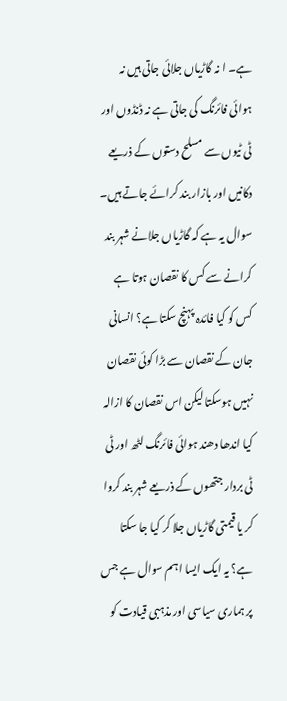ہے۔ ا نہ گاڑیاں جلائی جاتی ہیں نہ ہوائی فائرنگ کی جاتی ہے نہ ڈنڈوں اور ٹی ٹیوں سے مسلح دستوں کے ذریعے دکانیں اور بازار بند کرائے جاتے ہیں۔
سوال یہ ہے کہ گاڑیاں جلانے شہر بند کرانے سے کس کا نقصان ہوتا ہے کس کو کیا فائدہ پہنچ سکتا ہے؟ انسانی جان کے نقصان سے بڑا کوئی نقصان نہیں ہوسکتا لیکن اس نقصان کا ازالہ کیا اندھا دھند ہوائی فائرنگ لٹھ اور ٹی ٹی بردار جتھوں کے ذریعے شہر بند کروا کر یا قیمتی گاڑیاں جلا کر کیا جا سکتا ہے؟ یہ ایک ایسا اہم سوال ہے جس پر ہماری سیاسی اور مذہبی قیادت کو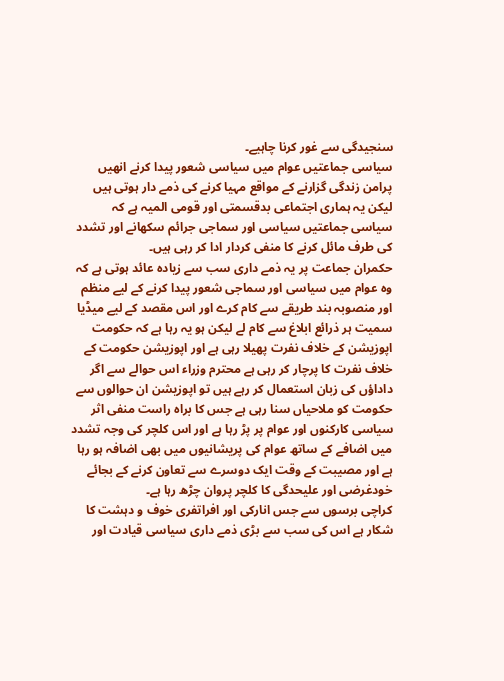سنجیدگی سے غور کرنا چاہیے۔
سیاسی جماعتیں عوام میں سیاسی شعور پیدا کرنے انھیں پرامن زندگی گزارنے کے مواقع مہیا کرنے کی ذمے دار ہوتی ہیں لیکن یہ ہماری اجتماعی بدقسمتی اور قومی المیہ ہے کہ سیاسی جماعتیں سیاسی اور سماجی جرائم سکھانے اور تشدد کی طرف مائل کرنے کا منفی کردار ادا کر رہی ہیں۔
حکمران جماعت پر یہ ذمے داری سب سے زیادہ عائد ہوتی ہے کہ وہ عوام میں سیاسی اور سماجی شعور پیدا کرنے کے لیے منظم اور منصوبہ بند طریقے سے کام کرے اور اس مقصد کے لیے میڈیا سمیت ہر ذرائع ابلاغ سے کام لے لیکن ہو یہ رہا ہے کہ حکومت اپوزیشن کے خلاف نفرت پھیلا رہی ہے اور اپوزیشن حکومت کے خلاف نفرت کا پرچار کر رہی ہے محترم وزراء اس حوالے سے اگر داداؤں کی زبان استعمال کر رہے ہیں تو اپوزیشن ان حوالوں سے حکومت کو ملاحیاں سنا رہی ہے جس کا براہ راست منفی اثر سیاسی کارکنوں اور عوام پر پڑ رہا ہے اور اس کلچر کی وجہ تشدد میں اضافے کے ساتھ عوام کی پریشانیوں میں بھی اضافہ ہو رہا ہے اور مصیبت کے وقت ایک دوسرے سے تعاون کرنے کے بجائے خودغرضی اور علیحدگی کا کلچر پروان چڑھ رہا ہے۔
کراچی برسوں سے جس انارکی اور افراتفری خوف و دہشت کا شکار ہے اس کی سب سے بڑی ذمے داری سیاسی قیادت اور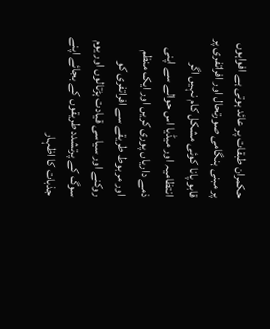حکمران طبقات پر عائد ہوتی ہے افواہوں پر مبنی ہنگامی صورتحال اور افراتفری پر قابو پانا کوئی مشکل کام نہیں اگر انتظامیہ اور میڈیا اس حوالے سے اپنی ذمے داریاں پوری کریں اور ایک منظم اور مربوط طریقے سے افراتفری کو روکنے اور سیاسی قیادت ہڑتالوں اور یوم سوگ کے پرتشدد طریقوں کے بجائے اپنے جذبات کا اظہار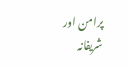پرامن اور شریفانہ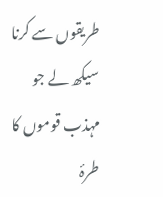طریقوں سے کرنا سیکھ لے جو مہذب قوموں کا طرۂ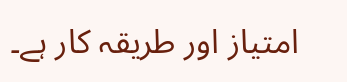امتیاز اور طریقہ کار ہے۔